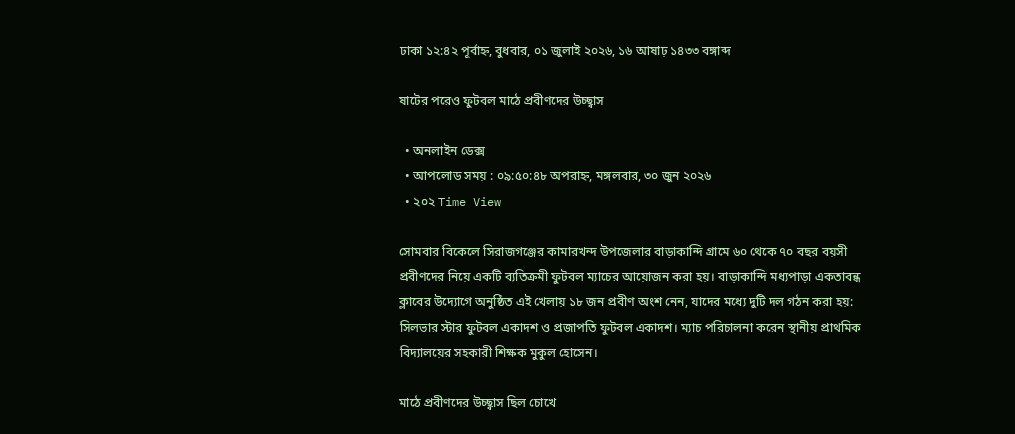ঢাকা ১২:৪২ পূর্বাহ্ন, বুধবার, ০১ জুলাই ২০২৬, ১৬ আষাঢ় ১৪৩৩ বঙ্গাব্দ

ষাটের পরেও ফুটবল মাঠে প্রবীণদের উচ্ছ্বাস

  • অনলাইন ডেক্স
  • আপলোড সময় : ০৯:৫০:৪৮ অপরাহ্ন, মঙ্গলবার, ৩০ জুন ২০২৬
  • ২০২ Time View

সোমবার বিকেলে সিরাজগঞ্জের কামারখন্দ উপজেলার বাড়াকান্দি গ্রামে ৬০ থেকে ৭০ বছর বয়সী প্রবীণদের নিয়ে একটি ব্যতিক্রমী ফুটবল ম্যাচের আয়োজন করা হয়। বাড়াকান্দি মধ্যপাড়া একতাবন্ধ ক্লাবের উদ্যোগে অনুষ্ঠিত এই খেলায় ১৮ জন প্রবীণ অংশ নেন, যাদের মধ্যে দুটি দল গঠন করা হয়: সিলভার স্টার ফুটবল একাদশ ও প্রজাপতি ফুটবল একাদশ। ম্যাচ পরিচালনা করেন স্থানীয় প্রাথমিক বিদ্যালয়ের সহকারী শিক্ষক মুকুল হোসেন।

মাঠে প্রবীণদের উচ্ছ্বাস ছিল চোখে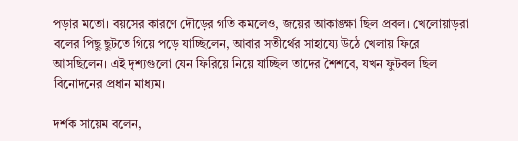পড়ার মতো। বয়সের কারণে দৌড়ের গতি কমলেও, জয়ের আকাঙ্ক্ষা ছিল প্রবল। খেলোয়াড়রা বলের পিছু ছুটতে গিয়ে পড়ে যাচ্ছিলেন, আবার সতীর্থের সাহায্যে উঠে খেলায় ফিরে আসছিলেন। এই দৃশ্যগুলো যেন ফিরিয়ে নিয়ে যাচ্ছিল তাদের শৈশবে, যখন ফুটবল ছিল বিনোদনের প্রধান মাধ্যম।

দর্শক সায়েম বলেন,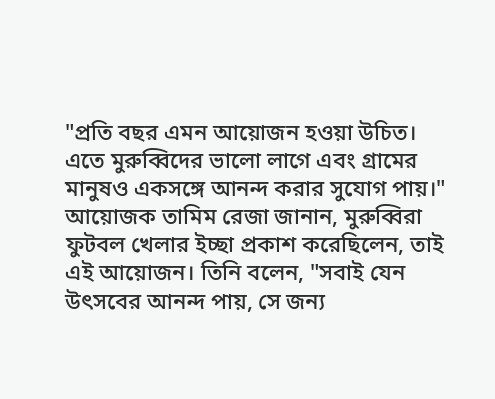"প্রতি বছর এমন আয়োজন হওয়া উচিত। এতে মুরুব্বিদের ভালো লাগে এবং গ্রামের মানুষও একসঙ্গে আনন্দ করার সুযোগ পায়।" আয়োজক তামিম রেজা জানান, মুরুব্বিরা ফুটবল খেলার ইচ্ছা প্রকাশ করেছিলেন, তাই এই আয়োজন। তিনি বলেন, "সবাই যেন উৎসবের আনন্দ পায়, সে জন্য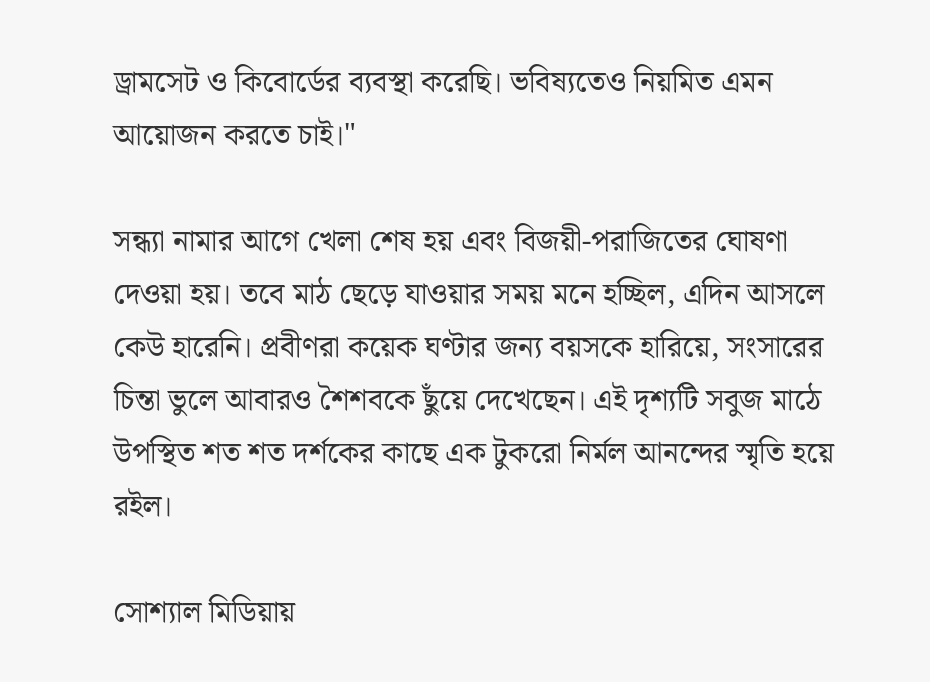ড্রামসেট ও কিবোর্ডের ব্যবস্থা করেছি। ভবিষ্যতেও নিয়মিত এমন আয়োজন করতে চাই।"

সন্ধ্যা নামার আগে খেলা শেষ হয় এবং বিজয়ী-পরাজিতের ঘোষণা দেওয়া হয়। তবে মাঠ ছেড়ে যাওয়ার সময় মনে হচ্ছিল, এদিন আসলে কেউ হারেনি। প্রবীণরা কয়েক ঘণ্টার জন্য বয়সকে হারিয়ে, সংসারের চিন্তা ভুলে আবারও শৈশবকে ছুঁয়ে দেখেছেন। এই দৃশ্যটি সবুজ মাঠে উপস্থিত শত শত দর্শকের কাছে এক টুকরো নির্মল আনন্দের স্মৃতি হয়ে রইল।

সোশ্যাল মিডিয়ায়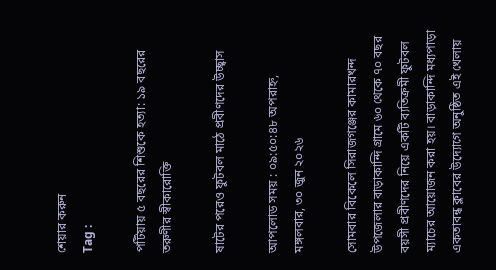শেয়ার করুন
Tag :

পটিয়ায় ৫ বছরের শিশুকে হত্যা: ১৯ বছরের তরুণীর স্বীকারোক্তি

ষাটের পরেও ফুটবল মাঠে প্রবীণদের উচ্ছ্বাস

আপলোড সময় : ০৯:৫০:৪৮ অপরাহ্ন, মঙ্গলবার, ৩০ জুন ২০২৬

সোমবার বিকেলে সিরাজগঞ্জের কামারখন্দ উপজেলার বাড়াকান্দি গ্রামে ৬০ থেকে ৭০ বছর বয়সী প্রবীণদের নিয়ে একটি ব্যতিক্রমী ফুটবল ম্যাচের আয়োজন করা হয়। বাড়াকান্দি মধ্যপাড়া একতাবন্ধ ক্লাবের উদ্যোগে অনুষ্ঠিত এই খেলায়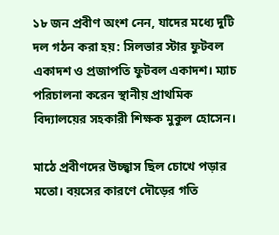১৮ জন প্রবীণ অংশ নেন, যাদের মধ্যে দুটি দল গঠন করা হয়: সিলভার স্টার ফুটবল একাদশ ও প্রজাপতি ফুটবল একাদশ। ম্যাচ পরিচালনা করেন স্থানীয় প্রাথমিক বিদ্যালয়ের সহকারী শিক্ষক মুকুল হোসেন।

মাঠে প্রবীণদের উচ্ছ্বাস ছিল চোখে পড়ার মতো। বয়সের কারণে দৌড়ের গতি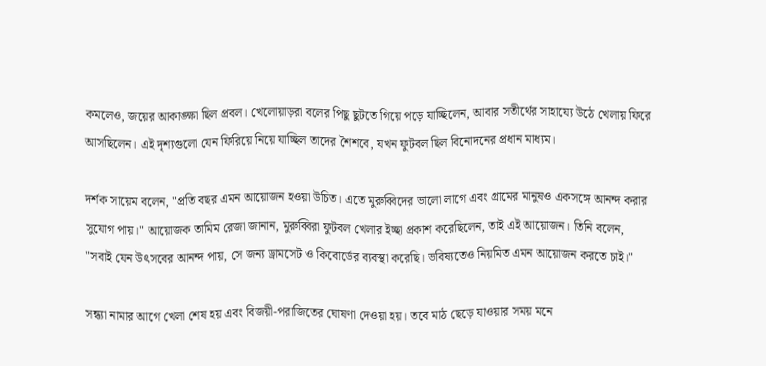কমলেও, জয়ের আকাঙ্ক্ষা ছিল প্রবল। খেলোয়াড়রা বলের পিছু ছুটতে গিয়ে পড়ে যাচ্ছিলেন, আবার সতীর্থের সাহায্যে উঠে খেলায় ফিরে আসছিলেন। এই দৃশ্যগুলো যেন ফিরিয়ে নিয়ে যাচ্ছিল তাদের শৈশবে, যখন ফুটবল ছিল বিনোদনের প্রধান মাধ্যম।

দর্শক সায়েম বলেন, "প্রতি বছর এমন আয়োজন হওয়া উচিত। এতে মুরুব্বিদের ভালো লাগে এবং গ্রামের মানুষও একসঙ্গে আনন্দ করার সুযোগ পায়।" আয়োজক তামিম রেজা জানান, মুরুব্বিরা ফুটবল খেলার ইচ্ছা প্রকাশ করেছিলেন, তাই এই আয়োজন। তিনি বলেন, "সবাই যেন উৎসবের আনন্দ পায়, সে জন্য ড্রামসেট ও কিবোর্ডের ব্যবস্থা করেছি। ভবিষ্যতেও নিয়মিত এমন আয়োজন করতে চাই।"

সন্ধ্যা নামার আগে খেলা শেষ হয় এবং বিজয়ী-পরাজিতের ঘোষণা দেওয়া হয়। তবে মাঠ ছেড়ে যাওয়ার সময় মনে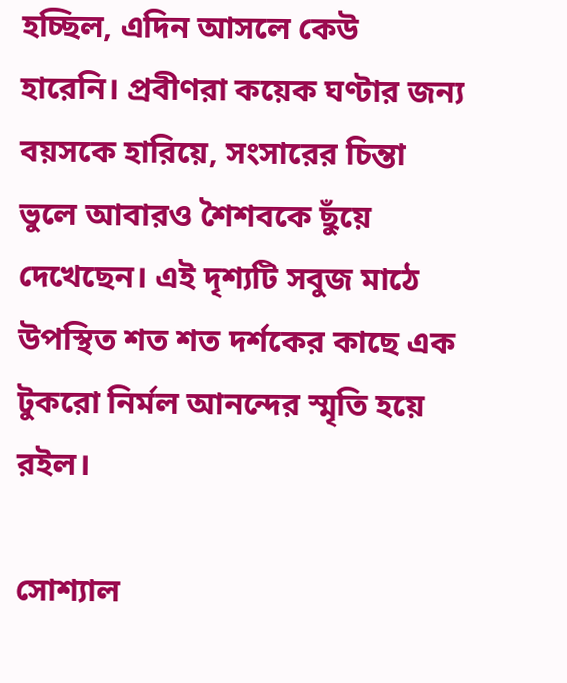হচ্ছিল, এদিন আসলে কেউ হারেনি। প্রবীণরা কয়েক ঘণ্টার জন্য বয়সকে হারিয়ে, সংসারের চিন্তা ভুলে আবারও শৈশবকে ছুঁয়ে দেখেছেন। এই দৃশ্যটি সবুজ মাঠে উপস্থিত শত শত দর্শকের কাছে এক টুকরো নির্মল আনন্দের স্মৃতি হয়ে রইল।

সোশ্যাল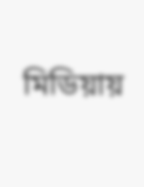মিডিয়ায়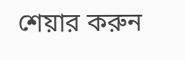শেয়ার করুন